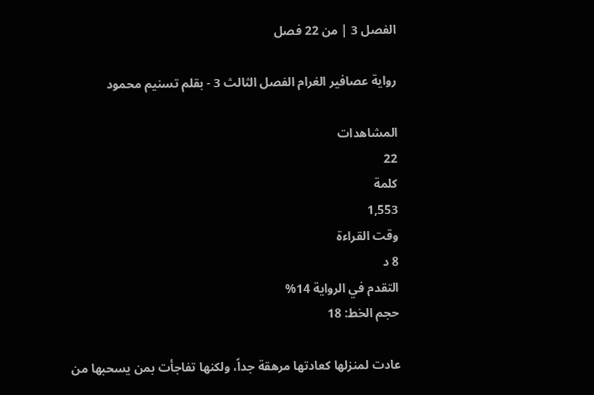الفصل 3 | من 22 فصل

رواية عصافير الغرام الفصل الثالث 3 - بقلم تسنيم محمود

المشاهدات
22
كلمة
1,553
وقت القراءة
8 د
التقدم في الرواية 14%
حجم الخط: 18

عادت لمنزلها كعادتها مرهقة جداً، ولكنها تفاجأت بمن يسحبها من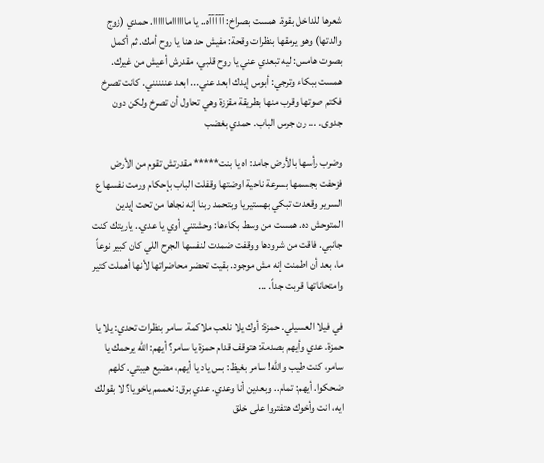شعرها للداخل بقوة. همست بصراخ: آآآآآه.. يا مااااااماااااا. حمدي (زوج والدتها) وهو يرمقها بنظرات وقحة: مفيش حد هنا يا روح أمك. ثم أكمل بصوت هامس: ليه تبعدي عني يا روح قلبي، مقدرش أعيش من غيرك. همست ببكاء وترجي: أبوس إيدك ابعد عني... ابعد عننننني. كانت تصرخ فكتم صوتها وقرب منها بطريقة مقززة وهي تحاول أن تصرخ ولكن دون جدوى. ... رن جرس الباب. حمدي بغضب

وضرب رأسها بالأرض جامد: اه يا بنت***** مقدرتش تقوم من الأرض فزحفت بجسمها بسرعة ناحية اوضتها وقفلت الباب بإحكام ورمت نفسها ع السرير وقعدت تبكي بهستيريا وبتحمد ربنا إنه نجاها من تحت إيدين المتوحش ده. همست من وسط بكاءها: وحشتني أوي يا عدي.. ياريتك كنت جانبي. فاقت من شرودها ووقفت ضمدت لنفسها الجرح اللي كان كبير نوعاً ما، بعد أن اطمنت إنه مش موجود. بقيت تحضر محاضراتها لأنها أهملت كتير وامتحاناتها قربت جداً. ...

في فيلا العسيلي. حمزة: أوك يلا نلعب ملاكمة. سامر بنظرات تحدي: يلا يا حمزة. عدي وأيهم بصدمة: هتوقف قدام حمزة يا سامر؟ أيهم: الله يرحمك يا سامر، كنت طيب والله! سامر بغيظ: بس ياد يا أيهم، مضيع هيبتي. كلهم ضحكوا. أيهم: تمام.. وبعدين أنا وعدي. عدي برق: نعممم ياخويا؟ لا بقولك ايه، انت وأخوك هتفتروا على خلق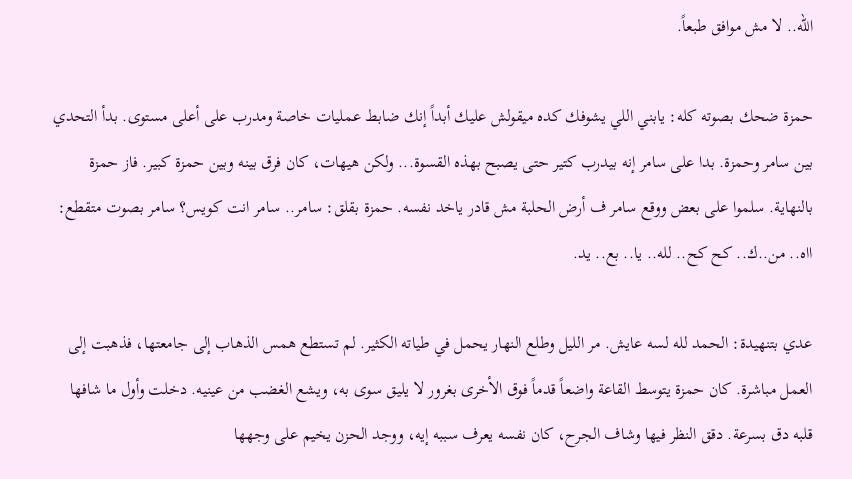الله.. لا مش موافق طبعاً.

حمزة ضحك بصوته كله: يابني اللي يشوفك كده ميقولش عليك أبداً إنك ضابط عمليات خاصة ومدرب على أعلى مستوى. بدأ التحدي بين سامر وحمزة. بدا على سامر إنه بيدرب كتير حتى يصبح بهذه القسوة... ولكن هيهات، كان فرق بينه وبين حمزة كبير. فاز حمزة بالنهاية. سلموا على بعض ووقع سامر ف أرض الحلبة مش قادر ياخد نفسه. حمزة بقلق: سامر.. سامر انت كويس؟ سامر بصوت متقطع: ااه.. من..ك.. كح كح.. لله.. يا.. بع.. يد.

عدي بتنهيدة: الحمد لله لسه عايش. مر الليل وطلع النهار يحمل في طياته الكثير. لم تستطع همس الذهاب إلى جامعتها، فذهبت إلى العمل مباشرة. كان حمزة يتوسط القاعة واضعاً قدماً فوق الأخرى بغرور لا يليق سوى به، ويشع الغضب من عينيه. دخلت وأول ما شافها قلبه دق بسرعة. دقق النظر فيها وشاف الجرح، كان نفسه يعرف سببه إيه، ووجد الحزن يخيم على وجهها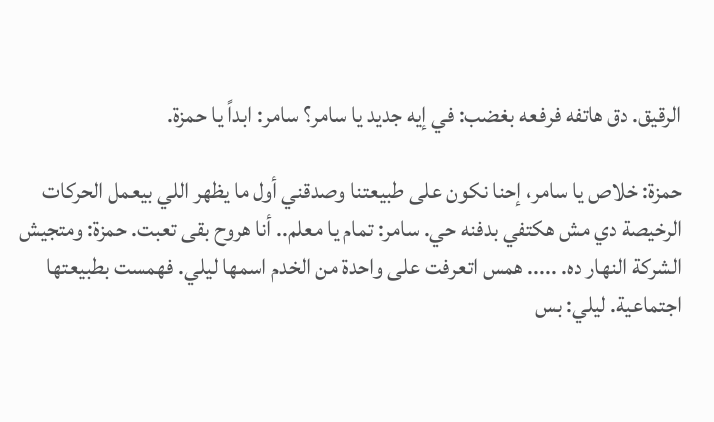الرقيق. دق هاتفه فرفعه بغضب: في إيه جديد يا سامر؟ سامر: ابداً يا حمزة.

حمزة: خلاص يا سامر، إحنا نكون على طبيعتنا وصدقني أول ما يظهر اللي بيعمل الحركات الرخيصة دي مش هكتفي بدفنه حي. سامر: تمام يا معلم.. أنا هروح بقى تعبت. حمزة: ومتجيش الشركة النهار ده. ..... همس اتعرفت على واحدة من الخدم اسمها ليلي. فهمست بطبيعتها اجتماعية. ليلي: بس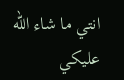انتي ما شاء الله عليكي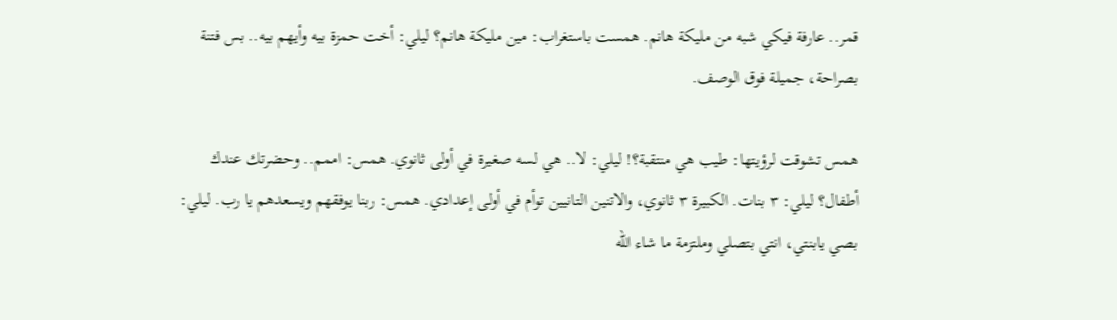قمر.. عارفة فيكي شبه من مليكة هانم. همست باستغراب: مين مليكة هانم؟ ليلي: أخت حمزة بيه وأيهم بيه.. بس فتنة بصراحة، جميلة فوق الوصف.

همس تشوقت لرؤيتها: طيب هي منتقبة؟! ليلي: لا.. هي لسه صغيرة في أولى ثانوي. همس: اممم.. وحضرتك عندك أطفال؟ ليلي: ٣ بنات. الكبيرة ٣ ثانوي، والاتنين التانيين توأم في أولى إعدادي. همس: ربنا يوفقهم ويسعدهم يا رب. ليلي: بصي يابنتي، انتي بتصلي وملتزمة ما شاء الله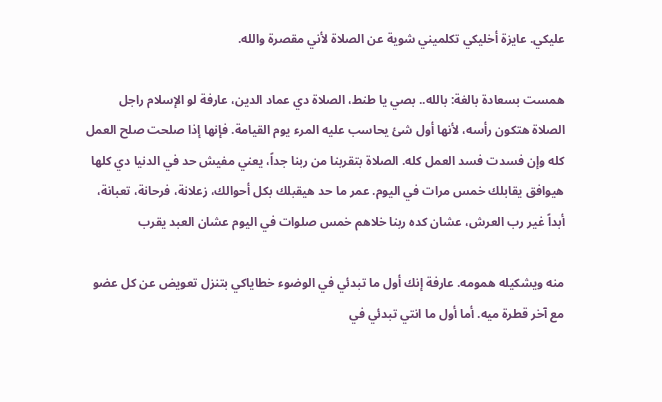عليكي. عايزة أخليكي تكلميني شوية عن الصلاة لأني مقصرة والله.

همست بسعادة بالغة: بالله.. بصي يا طنط، الصلاة دي عماد الدين، عارفة لو الإسلام راجل الصلاة هتكون رأسه، لأنها أول شئ يحاسب عليه المرء يوم القيامة. فإنها إذا صلحت صلح العمل كله وإن فسدت فسد العمل كله. الصلاة بتقربنا من ربنا جداً، يعني مفيش حد في الدنيا دي كلها هيوافق يقابلك خمس مرات في اليوم. عمر ما حد هيقبلك بكل أحوالك، زعلانة، فرحانة، تعبانة، أبداً غير رب العرش، عشان كده ربنا خلاهم خمس صلوات في اليوم عشان العبد يقرب

منه ويشكيله همومه. عارفة إنك أول ما تبدئي في الوضوء خطاياكي بتنزل تعويض عن كل عضو مع آخر قطرة ميه. أما أول ما انتي تبدئي في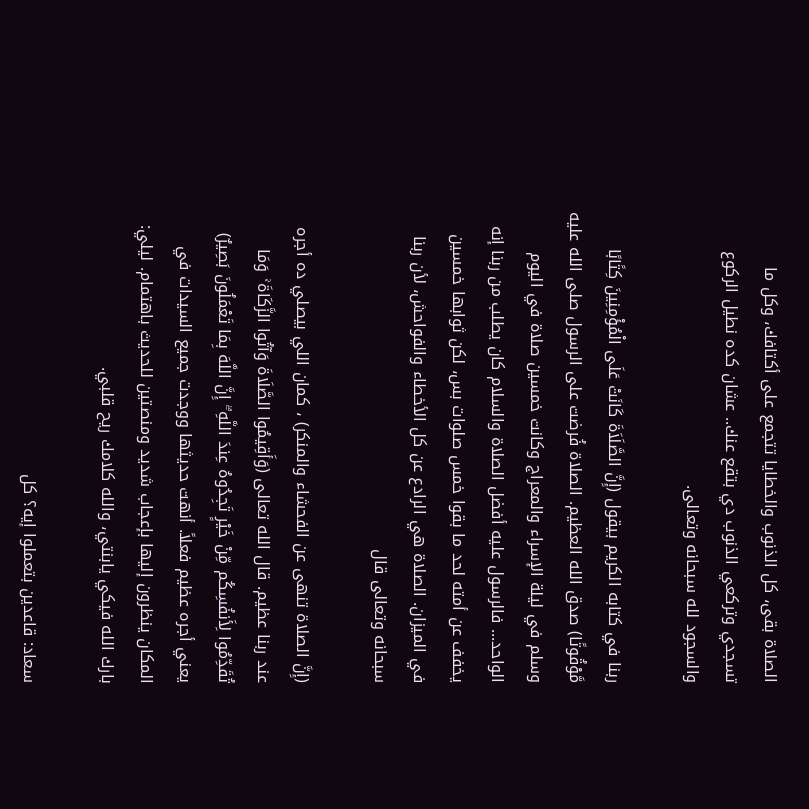الصلاة بقى، كل الذنوب والخطايا تتجمع على أكتافك، وكل ما تسجدي وتركعي الذنوب دي بتقع عنك.. عشان كده نطيل الركوع والسجود لله سبحانه وتعالى.

ربنا في كتابه الكريم بيقول (إِنَّ الصَّلَاَةَ كَانَتْ عَلَى الْمُؤْمِنِينَ كِتًابًا مَّوْقُوتًا) صدق الله العظيم. الصلاة فُرضت على الرسول صلى الله عليه وسلم في ليلة الإسراء والمعراج وكانت خمسين صلاة في اليوم الواحد... فالرسول عليه أفضل الصلاة والسلام كان يطلب من ربنا إنه يخفف عن أمته لحد ما بقوا خمس صلوات بس، لكن ثوابها خمسين في الميزان. الصلاة هي الرادع عن كل الأخطاء والفواحش، لأن ربنا سبحانه وتعالى قال

(إِنَّ الصلاة تنهى عن الفحشاء والمنكر) ، كمان اللي بيصلي ده أجره عند ربنا عظيم. قال الله تعالى (وَأَقِيمُوا الصَّلَاةَ وَآتُوا الزَّكَاةَ ۚ وَمَا تُقَدِّمُوا لِأَنفُسِكُم مِّنْ خَيْرٍ تَجِدُوهُ عِندَ اللَّهِ ۗ إِنَّ اللَّهَ بِمَا تَعْمَلُونَ بَصِيرٌ) يعني أجره عظيم فعلاً. أنهت حديثها ووجدت جميع السيدات في المكان ينظرون إليها بإعجاب شديد ومنصتين للحديث باهتمام. ليلي: بارك الله فيكي يابنتي، والله كلامك ريح قلبي.

سعاد: قاعدين بتعملوا إيه؟ كل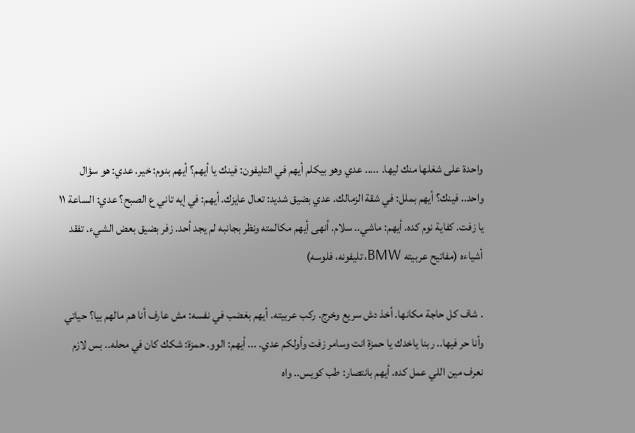واحدة على شغلها منك ليها. ..... عدي وهو بيكلم أيهم في التليفون: فينك يا أيهم؟ أيهم بنوم: خير. عدي: هو سؤال واحد.. فينك؟ أيهم بملل: في شقة الزمالك. عدي بضيق شديد: تعال عايزك. أيهم: في إيه تاني ع الصبح؟ عدي: الساعة ١١ يا زفت. كفاية نوم كده. أيهم: ماشي.. سلام. أنهى أيهم مكالمته ونظر بجانبه لم يجد أحد. زفر بضيق بعض الشيء. تفقد أشياءه (مفاتيح عربيته BMW، تليفونه، فلوسه)

. شاف كل حاجة مكانها. أخذ دش سريع وخرج. ركب عربيته. أيهم بغضب في نفسه: مش عارف أنا هم مالهم بيا؟ حياتي وأنا حر فيها.. ربنا ياخدك يا حمزة انت وسامر زفت وأولكم عدي. ... أيهم: الوو. حمزة: شكك كان في محله.. بس لازم نعرف مين اللي عمل كده. أيهم بانتصار: طب كويس.. واه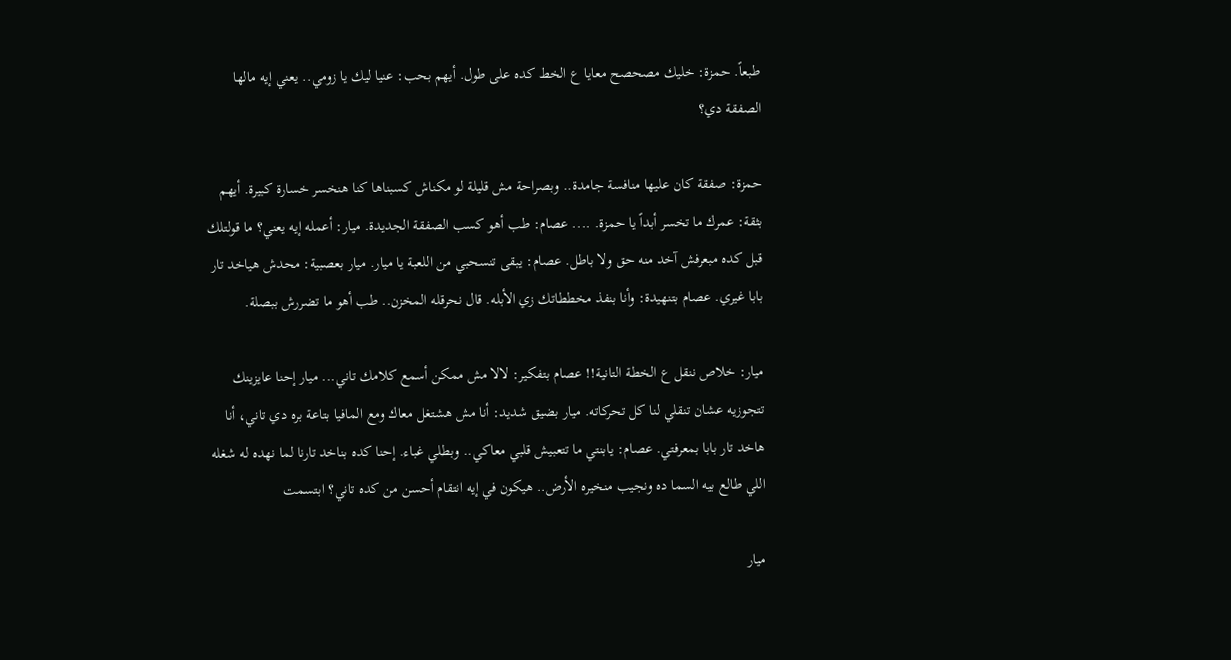طبعاً. حمزة: خليك مصحصح معايا ع الخط كده على طول. أيهم بحب: عنيا ليك يا زومي.. يعني إيه مالها الصفقة دي؟

حمزة: صفقة كان عليها منافسة جامدة.. وبصراحة مش قليلة لو مكناش كسبناها كنا هنخسر خسارة كبيرة. أيهم بثقة: عمرك ما تخسر أبداً يا حمزة. .... عصام: طب أهو كسب الصفقة الجديدة. ميار: أعمله إيه يعني؟ ما قولتلك قبل كده مبعرفش آخد منه حق ولا باطل. عصام: يبقى تنسحبي من اللعبة يا ميار. ميار بعصبية: محدش هياخد تار بابا غيري. عصام بتنهيدة: وأنا بنفذ مخططاتك زي الأبله. قال نحرقله المخزن.. طب أهو ما تضررش ببصلة.

ميار: خلاص ننقل ع الخطة التانية!! عصام بتفكير: لالا مش ممكن أسمع كلامك تاني... ميار إحنا عايزينك تتجوزيه عشان تنقلي لنا كل تحركاته. ميار بضيق شديد: أنا مش هشتغل معاك ومع المافيا بتاعة بره دي تاني، أنا هاخد تار بابا بمعرفتي. عصام: يابنتي ما تتعبيش قلبي معاكي.. وبطلي غباء. إحنا كده بناخد تارنا لما نهده له شغله اللي طالع بيه السما ده ونجيب منخيره الأرض.. هيكون في إيه انتقام أحسن من كده تاني؟ ابتسمت

ميار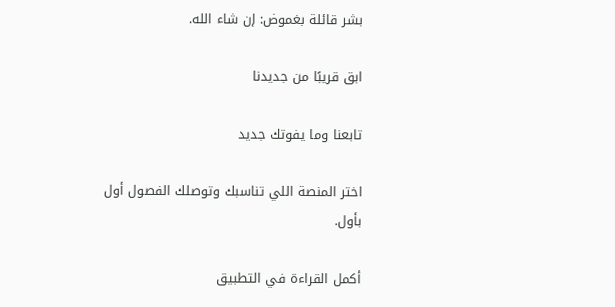بشر قائلة بغموض: إن شاء الله.

ابق قريبًا من جديدنا

تابعنا وما يفوتك جديد

اختر المنصة اللي تناسبك وتوصلك الفصول أول بأول.

أكمل القراءة في التطبيق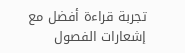تجربة قراءة أفضل مع إشعارات الفصول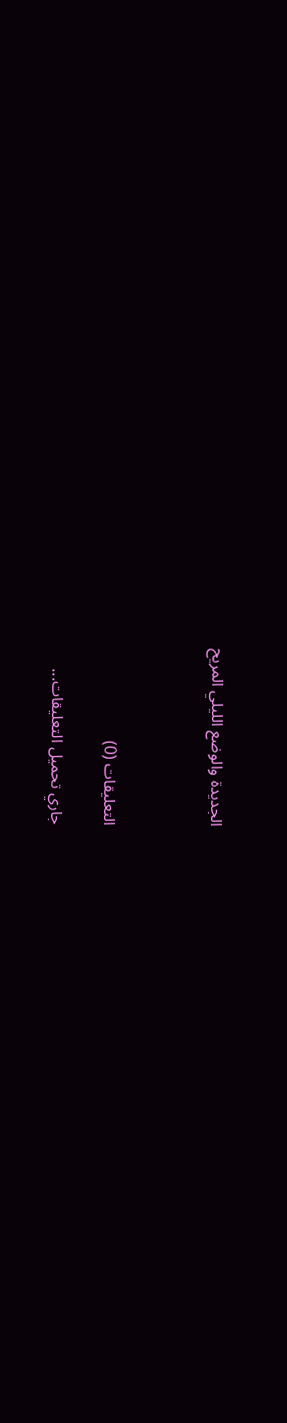الجديدة والوضع الليلي المريح



التعليقات (0)

جاري تحميل التعليقات...